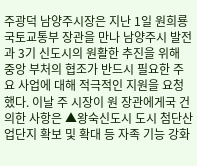주광덕 남양주시장은 지난 1일 원희룡 국토교통부 장관을 만나 남양주시 발전과 3기 신도시의 원활한 추진을 위해 중앙 부처의 협조가 반드시 필요한 주요 사업에 대해 적극적인 지원을 요청했다. 이날 주 시장이 원 장관에게국 건의한 사항은 ▲왕숙신도시 도시 첨단산업단지 확보 및 확대 등 자족 기능 강화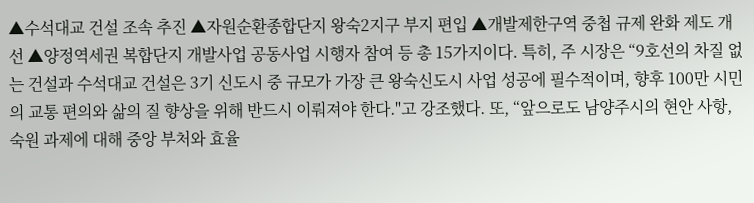▲수석대교 건설 조속 추진 ▲자원순환종합단지 왕숙2지구 부지 편입 ▲개발제한구역 중첩 규제 완화 제도 개선 ▲양정역세권 복합단지 개발사업 공동사업 시행자 참여 등 총 15가지이다. 특히, 주 시장은 “9호선의 차질 없는 건설과 수석대교 건설은 3기 신도시 중 규모가 가장 큰 왕숙신도시 사업 성공에 필수적이며, 향후 100만 시민의 교통 편의와 삶의 질 향상을 위해 반드시 이뤄져야 한다."고 강조했다. 또, “앞으로도 남양주시의 현안 사항, 숙원 과제에 대해 중앙 부처와 효율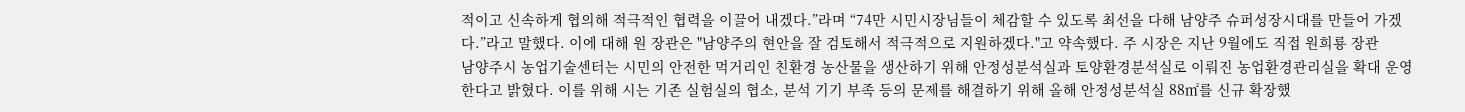적이고 신속하게 협의해 적극적인 협력을 이끌어 내겠다.”라며 “74만 시민시장님들이 체감할 수 있도록 최선을 다해 남양주 슈퍼성장시대를 만들어 가겠다.”라고 말했다. 이에 대해 원 장관은 "남양주의 현안을 잘 검토해서 적극적으로 지원하겠다."고 약속했다. 주 시장은 지난 9월에도 직접 원희룡 장관
남양주시 농업기술센터는 시민의 안전한 먹거리인 친환경 농산물을 생산하기 위해 안정성분석실과 토양환경분석실로 이뤄진 농업환경관리실을 확대 운영한다고 밝혔다. 이를 위해 시는 기존 실험실의 협소, 분석 기기 부족 등의 문제를 해결하기 위해 올해 안정성분석실 88㎡를 신규 확장했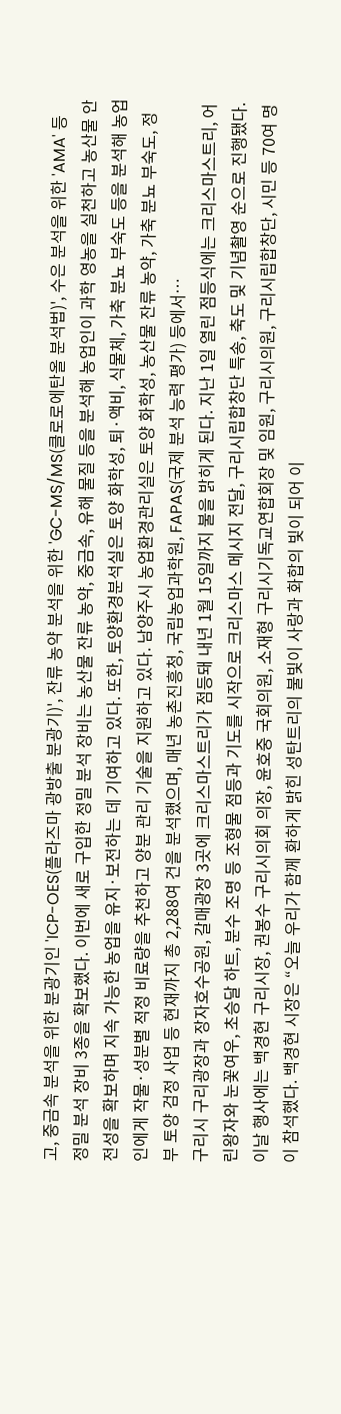고, 중금속 분석을 위한 분광기인 'ICP-OES(플라즈마 광방출 분광기)', 잔류 농약 분석을 위한 'GC-MS/MS(클로로에탄올 분석법)', 수은 분석을 위한 'AMA' 등 정밀 분석 장비 3종을 확보했다. 이번에 새로 구입한 정밀 분석 장비는 농산물 잔류 농약, 중금속, 유해 물질 등을 분석해 농업인이 과학 영농을 실천하고 농산물 안전성을 확보하며 지속 가능한 농업을 유지·보전하는 데 기여하고 있다. 또한, 토양환경분석실은 토양 화학성, 퇴·액비, 식물체, 가축 분뇨 부숙도 등을 분석해 농업인에게 작물·성분별 적정 비료량을 추천하고 양분 관리 기술을 지원하고 있다. 남양주시 농업환경관리실은 토양 화학성, 농산물 잔류 농약, 가축 분뇨 부숙도, 정부 토양 검정 사업 등 현재까지 총 2,288여 건을 분석했으며, 매년 농촌진흥청, 국립농업과학원, FAPAS(국제 분석 능력 평가) 등에서…
구리시 구리광장과 장자호수공원, 갈매광장 3곳에 크리스마스트리가 점등돼 내년 1월 15일까지 불을 밝히게 된다. 지난 1일 열린 점등식에는 크리스마스트리, 어린왕자와 눈꽃여우, 초승달 하트, 분수 조명 등 조형물 점등과 기도를 시작으로 크리스마스 메시지 전달, 구리시립합창단 특송, 축도 및 기념촬영 순으로 진행됐다. 이날 행사에는 백경현 구리시장, 권봉수 구리시의회 의장, 윤호중 국회의원, 소재형 구리시기독교연합회장 및 임원, 구리시의원, 구리시립합창단, 시민 등 70여 명이 참석했다. 백경현 시장은 “오늘 우리가 함께 환하게 밝힌 성탄트리의 불빛이 사랑과 화합의 빛이 되어 이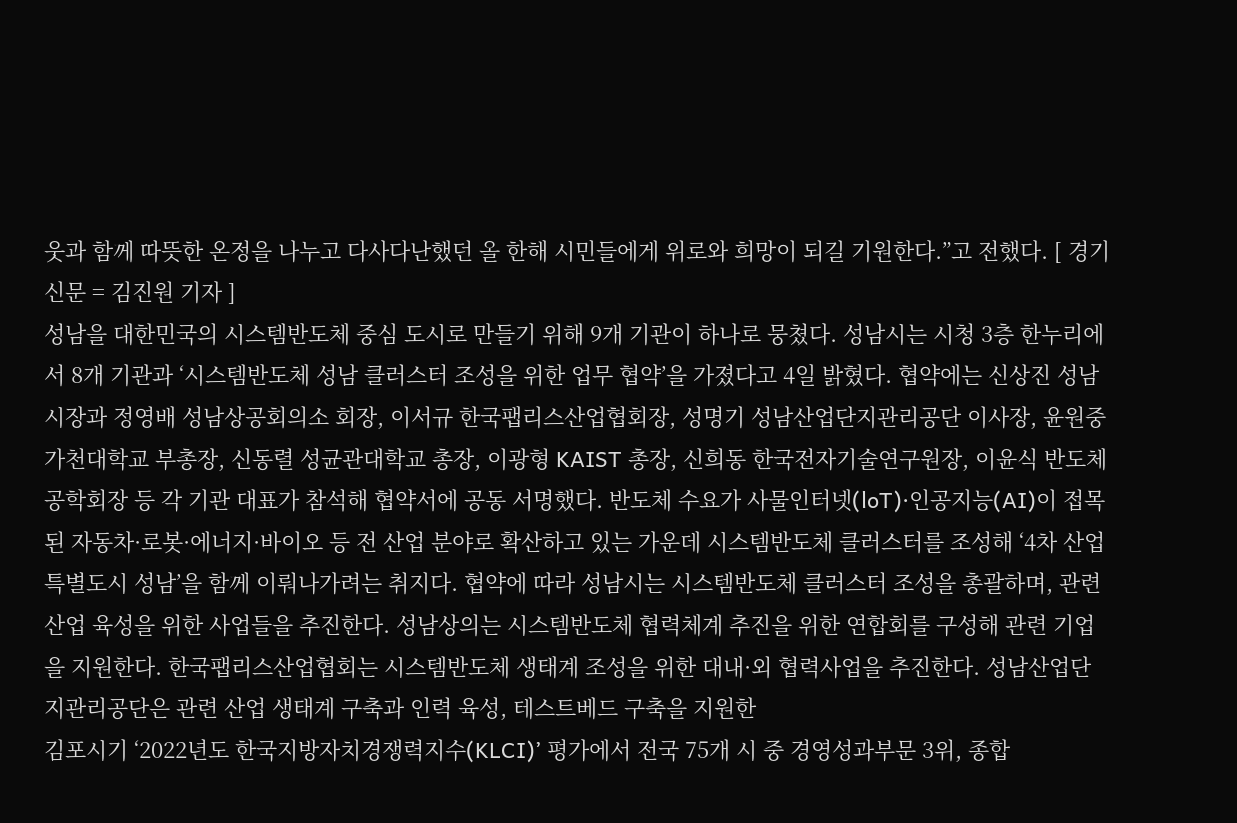웃과 함께 따뜻한 온정을 나누고 다사다난했던 올 한해 시민들에게 위로와 희망이 되길 기원한다.”고 전했다. [ 경기신문 = 김진원 기자 ]
성남을 대한민국의 시스템반도체 중심 도시로 만들기 위해 9개 기관이 하나로 뭉쳤다. 성남시는 시청 3층 한누리에서 8개 기관과 ‘시스템반도체 성남 클러스터 조성을 위한 업무 협약’을 가졌다고 4일 밝혔다. 협약에는 신상진 성남시장과 정영배 성남상공회의소 회장, 이서규 한국팹리스산업협회장, 성명기 성남산업단지관리공단 이사장, 윤원중 가천대학교 부총장, 신동렬 성균관대학교 총장, 이광형 KAIST 총장, 신희동 한국전자기술연구원장, 이윤식 반도체공학회장 등 각 기관 대표가 참석해 협약서에 공동 서명했다. 반도체 수요가 사물인터넷(loT)·인공지능(AI)이 접목된 자동차·로봇·에너지·바이오 등 전 산업 분야로 확산하고 있는 가운데 시스템반도체 클러스터를 조성해 ‘4차 산업 특별도시 성남’을 함께 이뤄나가려는 취지다. 협약에 따라 성남시는 시스템반도체 클러스터 조성을 총괄하며, 관련 산업 육성을 위한 사업들을 추진한다. 성남상의는 시스템반도체 협력체계 추진을 위한 연합회를 구성해 관련 기업을 지원한다. 한국팹리스산업협회는 시스템반도체 생태계 조성을 위한 대내·외 협력사업을 추진한다. 성남산업단지관리공단은 관련 산업 생태계 구축과 인력 육성, 테스트베드 구축을 지원한
김포시기 ‘2022년도 한국지방자치경쟁력지수(KLCI)’ 평가에서 전국 75개 시 중 경영성과부문 3위, 종합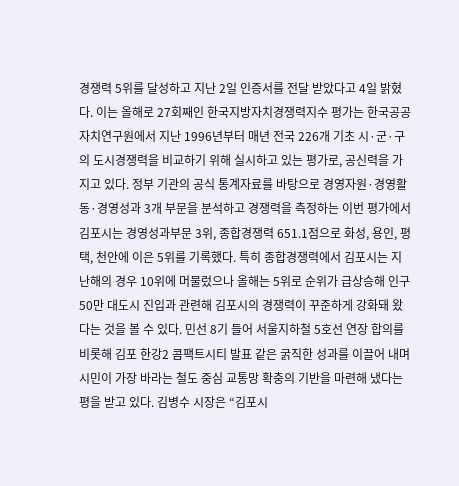경쟁력 5위를 달성하고 지난 2일 인증서를 전달 받았다고 4일 밝혔다. 이는 올해로 27회째인 한국지방자치경쟁력지수 평가는 한국공공자치연구원에서 지난 1996년부터 매년 전국 226개 기초 시·군·구의 도시경쟁력을 비교하기 위해 실시하고 있는 평가로, 공신력을 가지고 있다. 정부 기관의 공식 통계자료를 바탕으로 경영자원·경영활동·경영성과 3개 부문을 분석하고 경쟁력을 측정하는 이번 평가에서 김포시는 경영성과부문 3위, 종합경쟁력 651.1점으로 화성, 용인, 평택, 천안에 이은 5위를 기록했다. 특히 종합경쟁력에서 김포시는 지난해의 경우 10위에 머물렀으나 올해는 5위로 순위가 급상승해 인구 50만 대도시 진입과 관련해 김포시의 경쟁력이 꾸준하게 강화돼 왔다는 것을 볼 수 있다. 민선 8기 들어 서울지하철 5호선 연장 합의를 비롯해 김포 한강2 콤팩트시티 발표 같은 굵직한 성과를 이끌어 내며 시민이 가장 바라는 철도 중심 교통망 확충의 기반을 마련해 냈다는 평을 받고 있다. 김병수 시장은 “김포시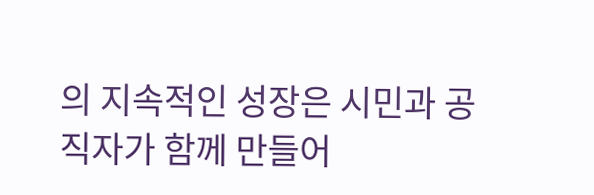의 지속적인 성장은 시민과 공직자가 함께 만들어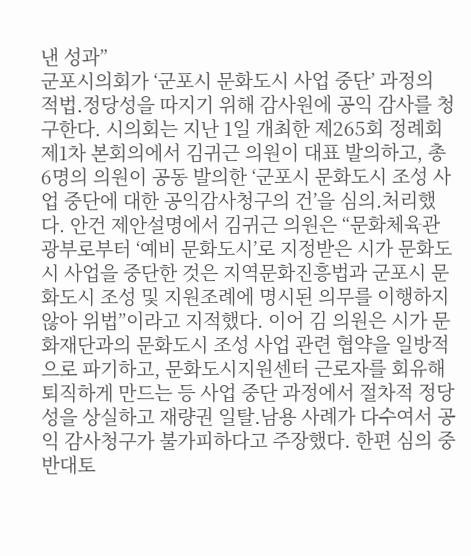낸 성과”
군포시의회가 ‘군포시 문화도시 사업 중단’ 과정의 적법․정당성을 따지기 위해 감사원에 공익 감사를 청구한다. 시의회는 지난 1일 개최한 제265회 정례회 제1차 본회의에서 김귀근 의원이 대표 발의하고, 총 6명의 의원이 공동 발의한 ‘군포시 문화도시 조성 사업 중단에 대한 공익감사청구의 건’을 심의․처리했다. 안건 제안설명에서 김귀근 의원은 “문화체육관광부로부터 ‘예비 문화도시’로 지정받은 시가 문화도시 사업을 중단한 것은 지역문화진흥법과 군포시 문화도시 조성 및 지원조례에 명시된 의무를 이행하지 않아 위법”이라고 지적했다. 이어 김 의원은 시가 문화재단과의 문화도시 조성 사업 관련 협약을 일방적으로 파기하고, 문화도시지원센터 근로자를 회유해 퇴직하게 만드는 등 사업 중단 과정에서 절차적 정당성을 상실하고 재량권 일탈․남용 사례가 다수여서 공익 감사청구가 불가피하다고 주장했다. 한편 심의 중 반대토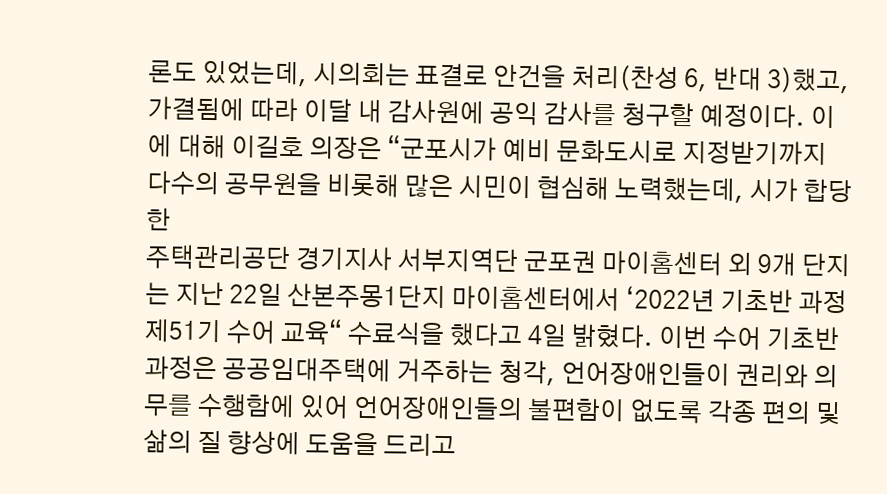론도 있었는데, 시의회는 표결로 안건을 처리(찬성 6, 반대 3)했고, 가결됨에 따라 이달 내 감사원에 공익 감사를 청구할 예정이다. 이에 대해 이길호 의장은 “군포시가 예비 문화도시로 지정받기까지 다수의 공무원을 비롯해 많은 시민이 협심해 노력했는데, 시가 합당한
주택관리공단 경기지사 서부지역단 군포권 마이홈센터 외 9개 단지는 지난 22일 산본주몽1단지 마이홈센터에서 ‘2022년 기초반 과정 제51기 수어 교육“ 수료식을 했다고 4일 밝혔다. 이번 수어 기초반 과정은 공공임대주택에 거주하는 청각, 언어장애인들이 권리와 의무를 수행함에 있어 언어장애인들의 불편함이 없도록 각종 편의 및 삶의 질 향상에 도움을 드리고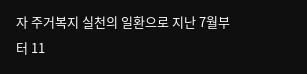자 주거복지 실천의 일환으로 지난 7월부터 11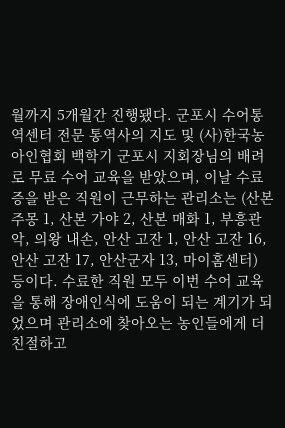월까지 5개월간 진행됐다. 군포시 수어통역센터 전문 통역사의 지도 및 (사)한국농아인협회 백학기 군포시 지회장님의 배려로 무료 수어 교육을 받았으며, 이날 수료증을 받은 직원이 근무하는 관리소는 (산본 주몽 1, 산본 가야 2, 산본 매화 1, 부흥관악, 의왕 내손, 안산 고잔 1, 안산 고잔 16, 안산 고잔 17, 안산군자 13, 마이홈센터) 등이다. 수료한 직원 모두 이번 수어 교육을 통해 장애인식에 도움이 되는 계기가 되었으며 관리소에 찾아오는 농인들에게 더 친절하고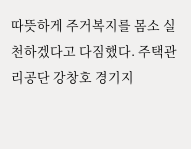따뜻하게 주거복지를 몸소 실천하겠다고 다짐했다. 주택관리공단 강창호 경기지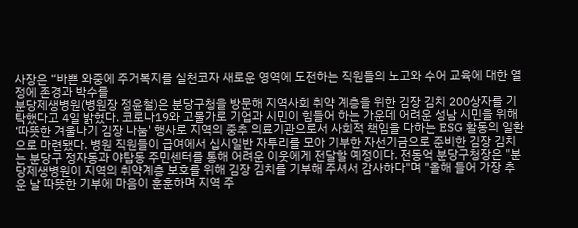사장은 “바쁜 와중에 주거복지를 실천코자 새로운 영역에 도전하는 직원들의 노고와 수어 교육에 대한 열정에 존경과 박수를
분당제생병원(병원장 정윤철)은 분당구청을 방문해 지역사회 취약 계층을 위한 김장 김치 200상자를 기탁했다고 4일 밝혔다. 코로나19와 고물가로 기업과 시민이 힘들어 하는 가운데 어려운 성남 시민을 위해 ‘따뜻한 겨울나기 김장 나눔' 행사로 지역의 중추 의료기관으로서 사회적 책임을 다하는 ESG 활동의 일환으로 마련됐다. 병원 직원들이 급여에서 십시일반 자투리를 모아 기부한 자선기금으로 준비한 김장 김치는 분당구 정자동과 야탑동 주민센터를 통해 어려운 이웃에게 전달할 예정이다. 전동억 분당구청장은 "분당제생병원이 지역의 취약계층 보호를 위해 김장 김치를 기부해 주셔서 감사하다"며 "올해 들어 가장 추운 날 따뜻한 기부에 마음이 훈훈하며 지역 주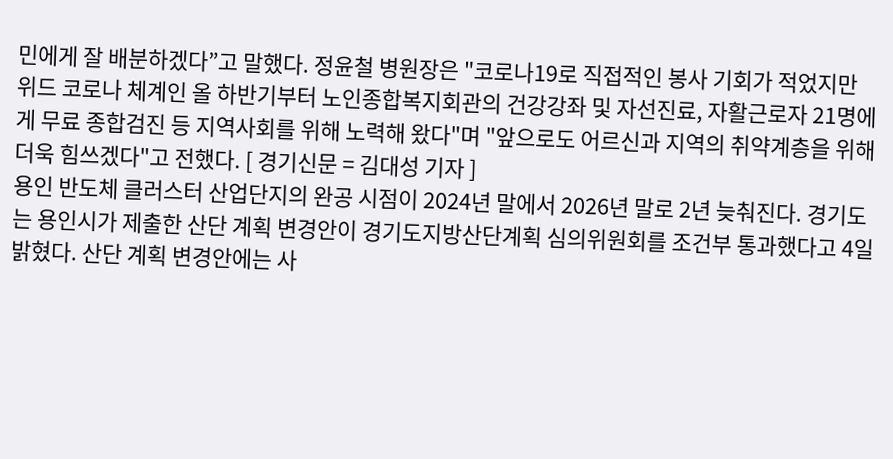민에게 잘 배분하겠다”고 말했다. 정윤철 병원장은 "코로나19로 직접적인 봉사 기회가 적었지만 위드 코로나 체계인 올 하반기부터 노인종합복지회관의 건강강좌 및 자선진료, 자활근로자 21명에게 무료 종합검진 등 지역사회를 위해 노력해 왔다"며 "앞으로도 어르신과 지역의 취약계층을 위해 더욱 힘쓰겠다"고 전했다. [ 경기신문 = 김대성 기자 ]
용인 반도체 클러스터 산업단지의 완공 시점이 2024년 말에서 2026년 말로 2년 늦춰진다. 경기도는 용인시가 제출한 산단 계획 변경안이 경기도지방산단계획 심의위원회를 조건부 통과했다고 4일 밝혔다. 산단 계획 변경안에는 사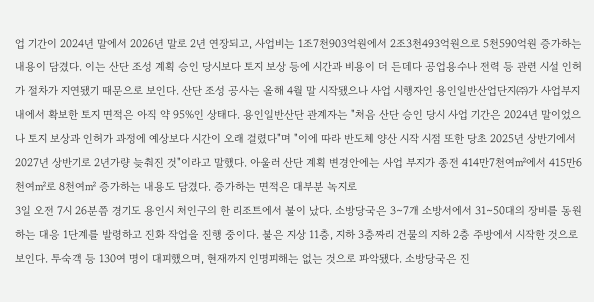업 기간이 2024년 말에서 2026년 말로 2년 연장되고, 사업비는 1조7천903억원에서 2조3천493억원으로 5천590억원 증가하는 내용이 담겼다. 이는 산단 조성 계획 승인 당시보다 토지 보상 등에 시간과 비용이 더 든데다 공업용수나 전력 등 관련 시설 인허가 절차가 지연됐기 때문으로 보인다. 산단 조성 공사는 올해 4월 말 시작됐으나 사업 시행자인 용인일반산업단지㈜가 사업부지 내에서 확보한 토지 면적은 아직 약 95%인 상태다. 용인일반산단 관계자는 "처음 산단 승인 당시 사업 기간은 2024년 말이었으나 토지 보상과 인허가 과정에 예상보다 시간이 오래 걸렸다"며 "이에 따라 반도체 양산 시작 시점 또한 당초 2025년 상반기에서 2027년 상반기로 2년가량 늦춰진 것"이라고 말했다. 아울러 산단 계획 변경안에는 사업 부지가 종전 414만7천여㎡에서 415만6천여㎡로 8천여㎡ 증가하는 내용도 담겼다. 증가하는 면적은 대부분 녹지로
3일 오전 7시 26분쯤 경기도 용인시 처인구의 한 리조트에서 불이 났다. 소방당국은 3∼7개 소방서에서 31∼50대의 장비를 동원하는 대응 1단계를 발령하고 진화 작업을 진행 중이다. 불은 지상 11층, 지하 3층짜리 건물의 지하 2층 주방에서 시작한 것으로 보인다. 투숙객 등 130여 명이 대피했으며, 현재까지 인명피해는 없는 것으로 파악됐다. 소방당국은 진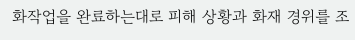화작업을 완료하는대로 피해 상황과 화재 경위를 조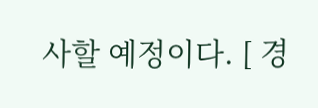사할 예정이다. [ 경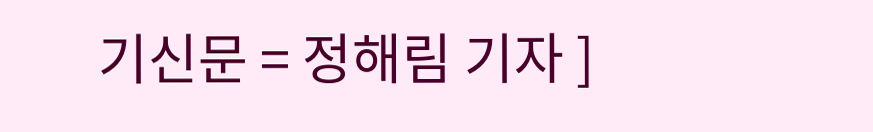기신문 = 정해림 기자 ]